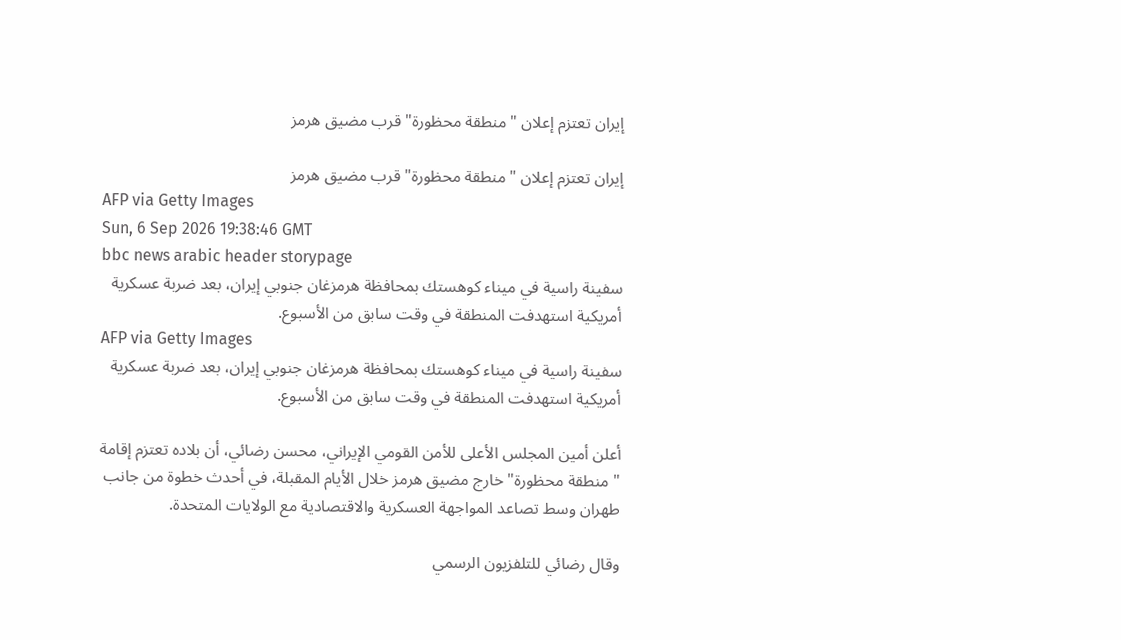إيران تعتزم إعلان "منطقة محظورة" قرب مضيق هرمز

إيران تعتزم إعلان "منطقة محظورة" قرب مضيق هرمز
AFP via Getty Images
Sun, 6 Sep 2026 19:38:46 GMT
bbc news arabic header storypage
سفينة راسية في ميناء كوهستك بمحافظة هرمزغان جنوبي إيران، بعد ضربة عسكرية أمريكية استهدفت المنطقة في وقت سابق من الأسبوع.
AFP via Getty Images
سفينة راسية في ميناء كوهستك بمحافظة هرمزغان جنوبي إيران، بعد ضربة عسكرية أمريكية استهدفت المنطقة في وقت سابق من الأسبوع.

أعلن أمين المجلس الأعلى للأمن القومي الإيراني، محسن رضائي، أن بلاده تعتزم إقامة "منطقة محظورة" خارج مضيق هرمز خلال الأيام المقبلة، في أحدث خطوة من جانب طهران وسط تصاعد المواجهة العسكرية والاقتصادية مع الولايات المتحدة.

وقال رضائي للتلفزيون الرسمي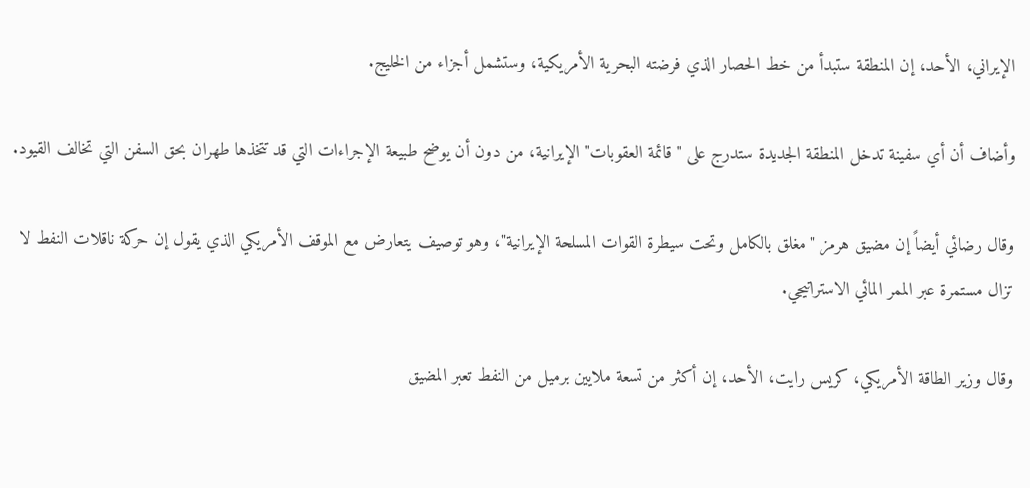الإيراني، الأحد، إن المنطقة ستبدأ من خط الحصار الذي فرضته البحرية الأمريكية، وستشمل أجزاء من الخليج.

وأضاف أن أي سفينة تدخل المنطقة الجديدة ستدرج على "قائمة العقوبات" الإيرانية، من دون أن يوضح طبيعة الإجراءات التي قد تتخذها طهران بحق السفن التي تخالف القيود.

وقال رضائي أيضاً إن مضيق هرمز "مغلق بالكامل وتحت سيطرة القوات المسلحة الإيرانية"، وهو توصيف يتعارض مع الموقف الأمريكي الذي يقول إن حركة ناقلات النفط لا تزال مستمرة عبر الممر المائي الاستراتيجي.

وقال وزير الطاقة الأمريكي، كريس رايت، الأحد، إن أكثر من تسعة ملايين برميل من النفط تعبر المضيق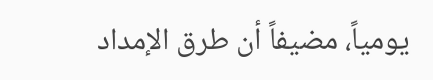يومياً، مضيفاً أن طرق الإمداد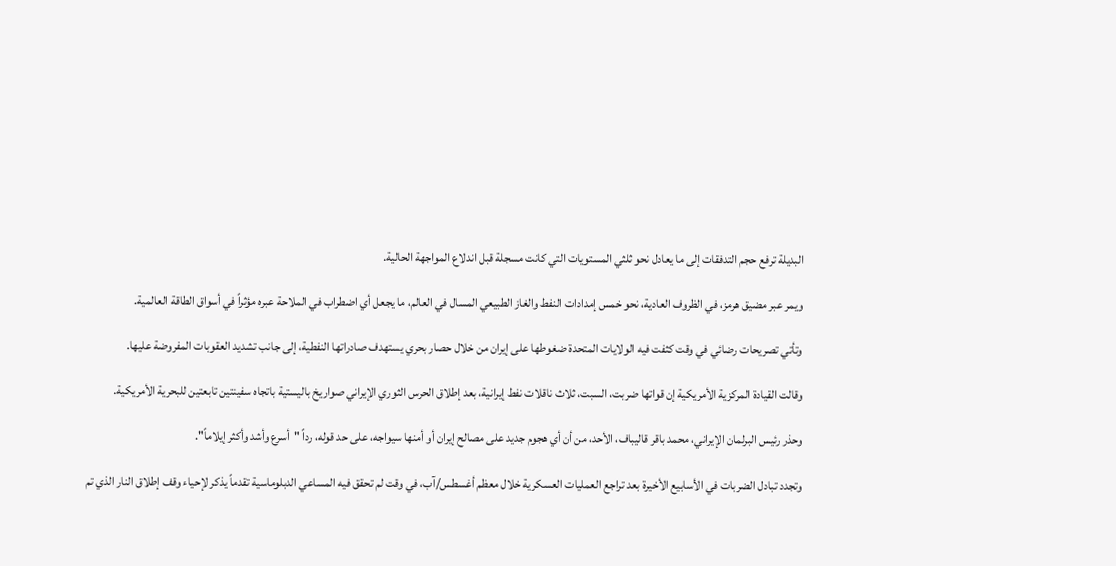البديلة ترفع حجم التدفقات إلى ما يعادل نحو ثلثي المستويات التي كانت مسجلة قبل اندلاع المواجهة الحالية.

ويمر عبر مضيق هرمز، في الظروف العادية، نحو خمس إمدادات النفط والغاز الطبيعي المسال في العالم، ما يجعل أي اضطراب في الملاحة عبره مؤثراً في أسواق الطاقة العالمية.

وتأتي تصريحات رضائي في وقت كثفت فيه الولايات المتحدة ضغوطها على إيران من خلال حصار بحري يستهدف صادراتها النفطية، إلى جانب تشديد العقوبات المفروضة عليها.

وقالت القيادة المركزية الأمريكية إن قواتها ضربت، السبت، ثلاث ناقلات نفط إيرانية، بعد إطلاق الحرس الثوري الإيراني صواريخ باليستية باتجاه سفينتين تابعتين للبحرية الأمريكية.

وحذر رئيس البرلمان الإيراني، محمد باقر قاليباف، الأحد، من أن أي هجوم جديد على مصالح إيران أو أمنها سيواجه، على حد قوله، رداً "أسرع وأشد وأكثر إيلاماً".

وتجدد تبادل الضربات في الأسابيع الأخيرة بعد تراجع العمليات العسكرية خلال معظم أغسطس/آب، في وقت لم تحقق فيه المساعي الدبلوماسية تقدماً يذكر لإحياء وقف إطلاق النار الذي تم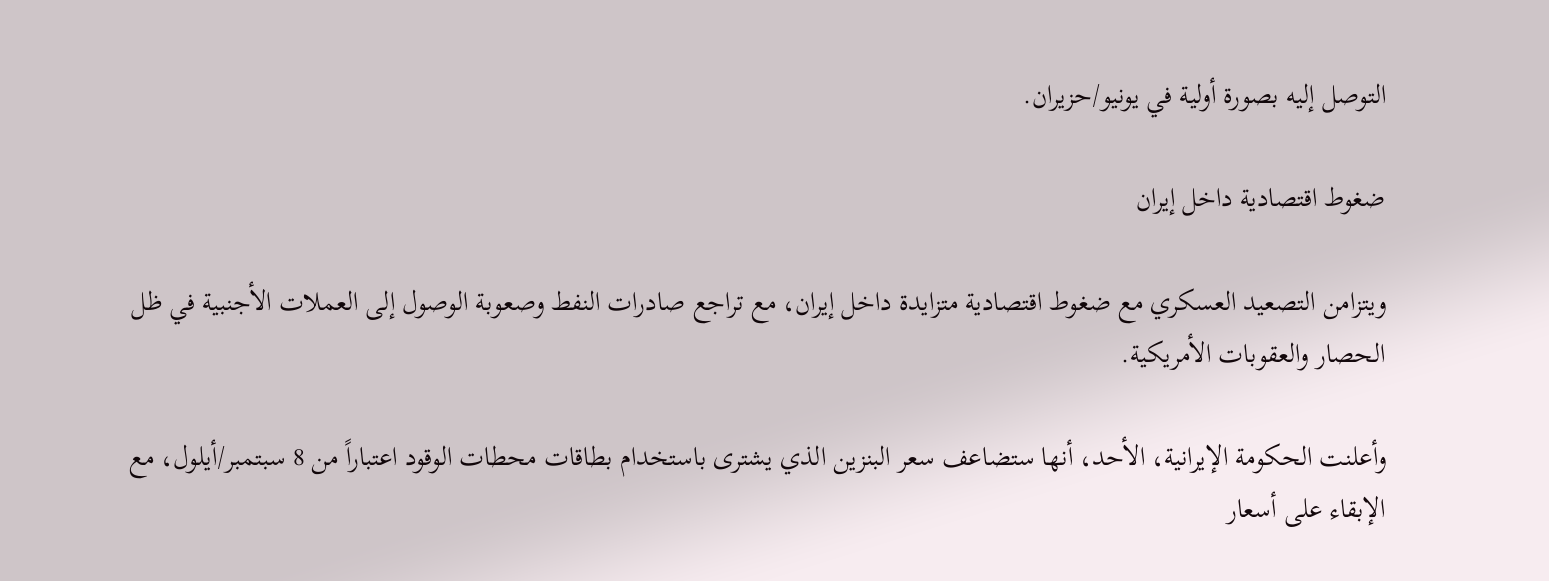التوصل إليه بصورة أولية في يونيو/حزيران.

ضغوط اقتصادية داخل إيران

ويتزامن التصعيد العسكري مع ضغوط اقتصادية متزايدة داخل إيران، مع تراجع صادرات النفط وصعوبة الوصول إلى العملات الأجنبية في ظل الحصار والعقوبات الأمريكية.

وأعلنت الحكومة الإيرانية، الأحد، أنها ستضاعف سعر البنزين الذي يشترى باستخدام بطاقات محطات الوقود اعتباراً من 8 سبتمبر/أيلول، مع الإبقاء على أسعار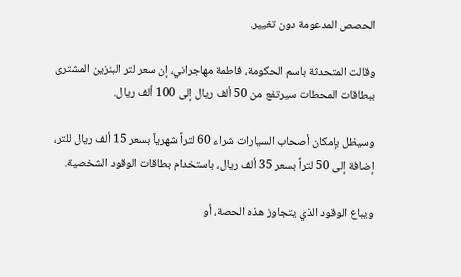الحصص المدعومة دون تغيير.

وقالت المتحدثة باسم الحكومة، فاطمة مهاجراني، إن سعر لتر البنزين المشترى ببطاقات المحطات سيرتفع من 50 ألف ريال إلى 100 ألف ريال.

وسيظل بإمكان أصحاب السيارات شراء 60 لتراً شهرياً بسعر 15 ألف ريال للتر، إضافة إلى 50 لتراً بسعر 35 ألف ريال، باستخدام بطاقات الوقود الشخصية.

ويباع الوقود الذي يتجاوز هذه الحصة، أو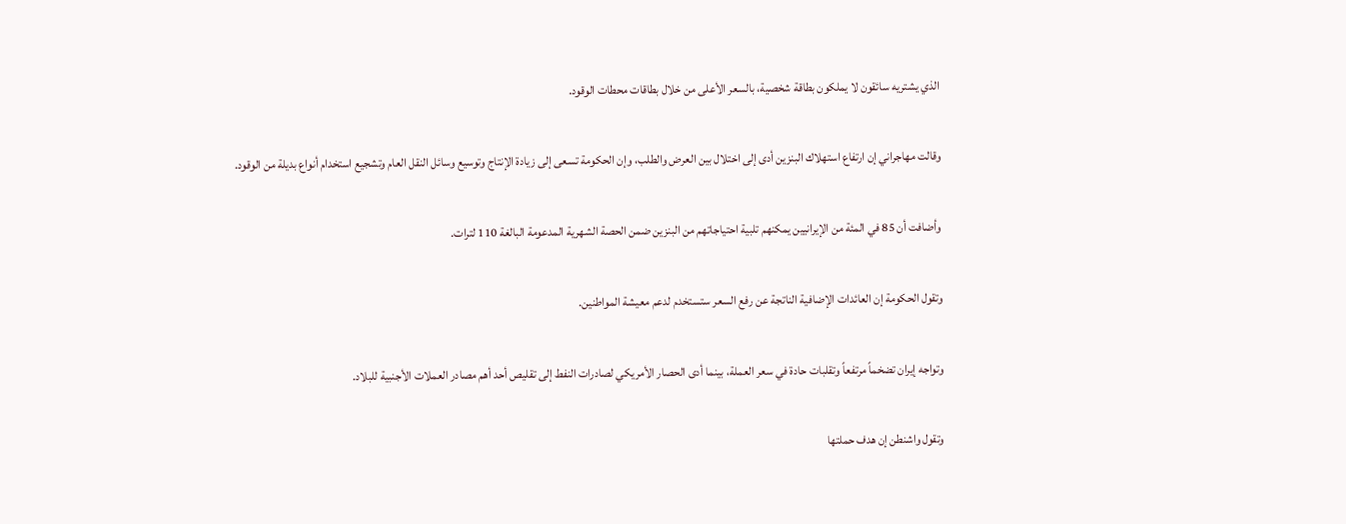الذي يشتريه سائقون لا يملكون بطاقة شخصية، بالسعر الأعلى من خلال بطاقات محطات الوقود.

وقالت مهاجراني إن ارتفاع استهلاك البنزين أدى إلى اختلال بين العرض والطلب، وإن الحكومة تسعى إلى زيادة الإنتاج وتوسيع وسائل النقل العام وتشجيع استخدام أنواع بديلة من الوقود.

وأضافت أن 85 في المئة من الإيرانيين يمكنهم تلبية احتياجاتهم من البنزين ضمن الحصة الشهرية المدعومة البالغة 110 لترات.

وتقول الحكومة إن العائدات الإضافية الناتجة عن رفع السعر ستستخدم لدعم معيشة المواطنين.

وتواجه إيران تضخماً مرتفعاً وتقلبات حادة في سعر العملة، بينما أدى الحصار الأمريكي لصادرات النفط إلى تقليص أحد أهم مصادر العملات الأجنبية للبلاد.

وتقول واشنطن إن هدف حملتها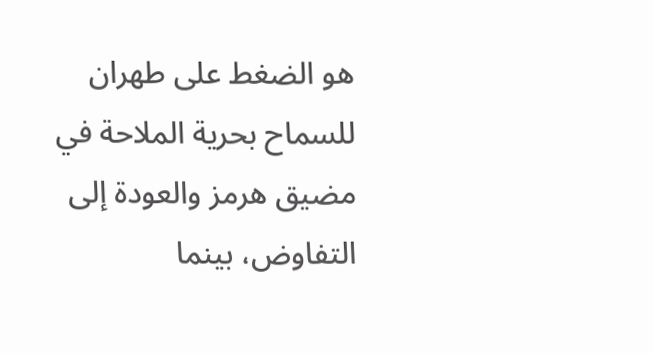هو الضغط على طهران للسماح بحرية الملاحة في مضيق هرمز والعودة إلى التفاوض، بينما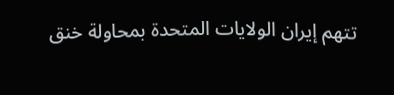تتهم إيران الولايات المتحدة بمحاولة خنق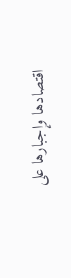اقتصادها وإجبارها على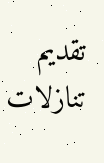تقديم تنازلات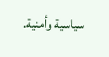سياسية وأمنية.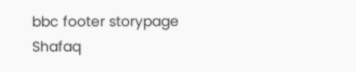bbc footer storypage
Shafaq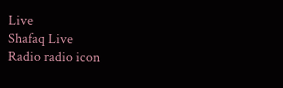Live
Shafaq Live
Radio radio icon